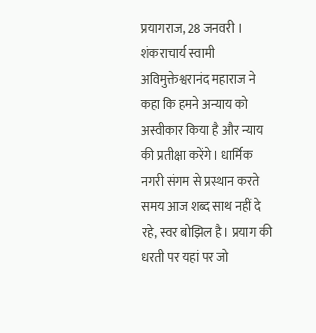प्रयागराज, 28 जनवरी । शंकराचार्य स्वामी अविमुक्तेश्वरानंद महाराज ने कहा कि हमने अन्याय को अस्वीकार किया है और न्याय की प्रतीक्षा करेंगे। धार्मिक नगरी संगम से प्रस्थान करते समय आज शब्द साथ नहीं दे रहे, स्वर बोझिल है। प्रयाग की धरती पर यहां पर जो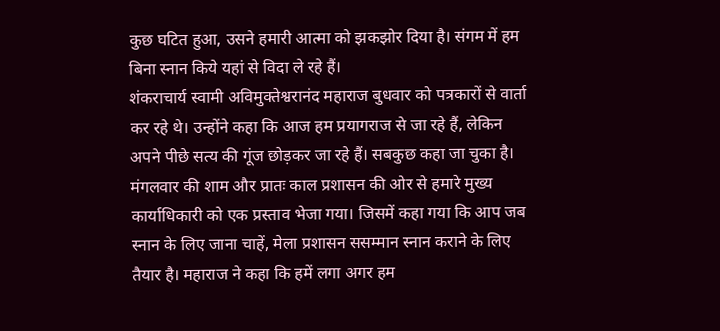कुछ घटित हुआ, उसने हमारी आत्मा को झकझोर दिया है। संगम में हम बिना स्नान किये यहां से विदा ले रहे हैं।
शंकराचार्य स्वामी अविमुक्तेश्वरानंद महाराज बुधवार को पत्रकारों से वार्ता कर रहे थे। उन्होंने कहा कि आज हम प्रयागराज से जा रहे हैं, लेकिन अपने पीछे सत्य की गूंज छोड़कर जा रहे हैं। सबकुछ कहा जा चुका है। मंगलवार की शाम और प्रातः काल प्रशासन की ओर से हमारे मुख्य कार्याधिकारी को एक प्रस्ताव भेजा गया। जिसमें कहा गया कि आप जब स्नान के लिए जाना चाहें, मेला प्रशासन ससम्मान स्नान कराने के लिए तैयार है। महाराज ने कहा कि हमें लगा अगर हम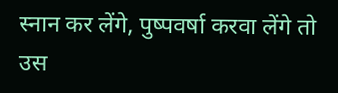स्नान कर लेंगे, पुष्पवर्षा करवा लेंगे तो उस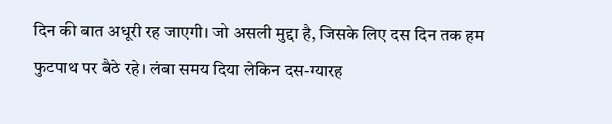दिन की बात अधूरी रह जाएगी। जो असली मुद्दा है, जिसके लिए दस दिन तक हम फुटपाथ पर बैठे रहे। लंबा समय दिया लेकिन दस-ग्यारह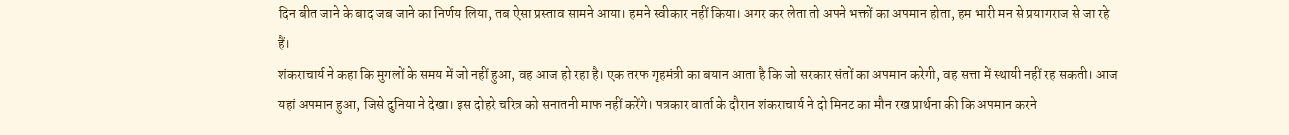दिन बीत जाने के बाद जब जाने का निर्णय लिया, तब ऐसा प्रस्ताव सामने आया। हमने स्वीकार नहीं किया। अगर कर लेता तो अपने भक्तों का अपमान होता, हम भारी मन से प्रयागराज से जा रहे हैं।
शंकराचार्य ने कहा कि मुगलों के समय में जो नहीं हुआ, वह आज हो रहा है। एक तरफ गृहमंत्री का बयान आता है कि जो सरकार संतों का अपमान करेगी, वह सत्ता में स्थायी नहीं रह सकती। आज यहां अपमान हुआ, जिसे दुनिया ने देखा। इस दोहरे चरित्र को सनातनी माफ नहीं करेंगे। पत्रकार वार्ता के दौरान शंकराचार्य ने दो मिनट का मौन रख प्रार्थना की कि अपमान करने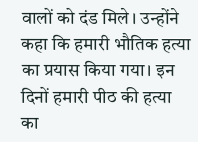वालों को दंड मिले। उन्होंने कहा कि हमारी भौतिक हत्या का प्रयास किया गया। इन दिनों हमारी पीठ की हत्या का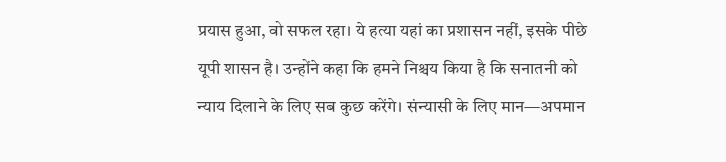प्रयास हुआ, वो सफल रहा। ये हत्या यहां का प्रशासन नहीं, इसके पीछे यूपी शासन है। उन्होंने कहा कि हमने निश्चय किया है कि सनातनी को न्याय दिलाने के लिए सब कुछ करेंगे। संन्यासी के लिए मान—अपमान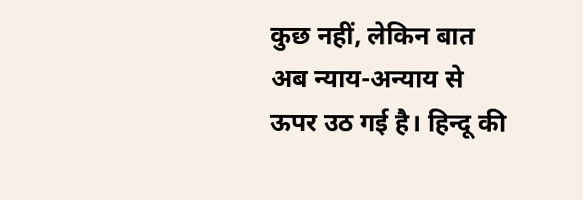कुछ नहीं, लेकिन बात अब न्याय-अन्याय से ऊपर उठ गई है। हिन्दू की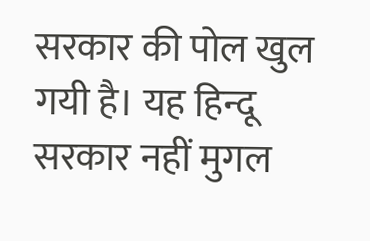सरकार की पोल खुल गयी है। यह हिन्दू सरकार नहीं मुगल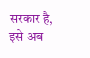सरकार है, इसे अब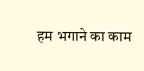हम भगाने का काम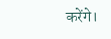करेंगे।